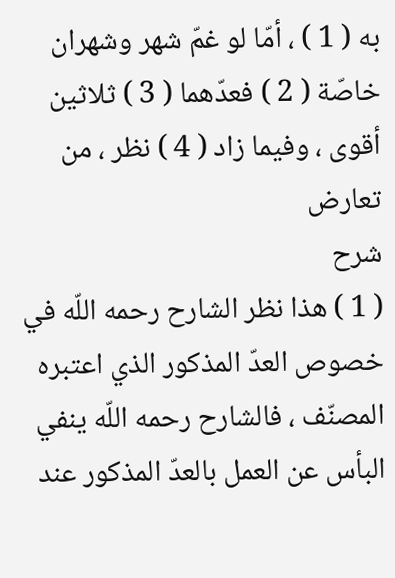به ( 1 ) ، أمّا لو غمّ شهر وشهران خاصّة ( 2 ) فعدّهما ( 3 ) ثلاثين أقوى ، وفيما زاد ( 4 ) نظر ، من تعارض
شرح
( 1 ) هذا نظر الشارح رحمه اللّه في خصوص العدّ المذكور الذي اعتبره المصنّف ، فالشارح رحمه اللّه ينفي البأس عن العمل بالعدّ المذكور عند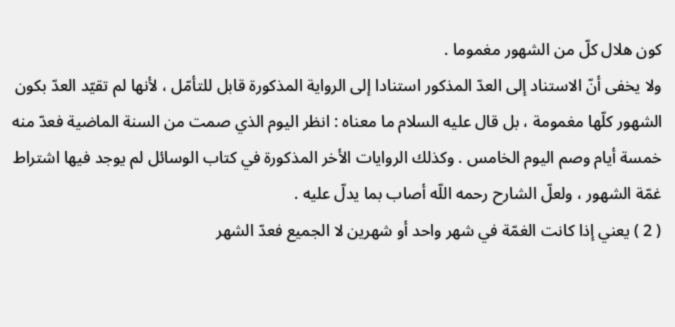كون هلال كلّ من الشهور مغموما .
ولا يخفى أنّ الاستناد إلى العدّ المذكور استنادا إلى الرواية المذكورة قابل للتأمّل ، لأنها لم تقيّد العدّ بكون الشهور كلّها مغمومة ، بل قال عليه السلام ما معناه : انظر اليوم الذي صمت من السنة الماضية فعدّ منه خمسة أيام وصم اليوم الخامس . وكذلك الروايات الأخر المذكورة في كتاب الوسائل لم يوجد فيها اشتراط غمّة الشهور ، ولعلّ الشارح رحمه اللّه أصاب بما يدلّ عليه .
( 2 ) يعني إذا كانت الغمّة في شهر واحد أو شهرين لا الجميع فعدّ الشهر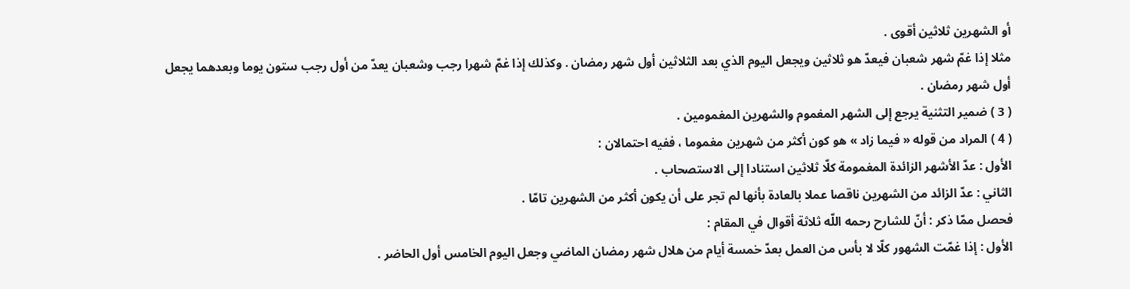أو الشهرين ثلاثين أقوى .
مثلا إذا غمّ شهر شعبان فيعدّ هو ثلاثين ويجعل اليوم الذي بعد الثلاثين أول شهر رمضان . وكذلك إذا غمّ شهرا رجب وشعبان يعدّ من أول رجب ستون يوما وبعدهما يجعل أول شهر رمضان .
( 3 ) ضمير التثنية يرجع إلى الشهر المغموم والشهرين المغمومين .
( 4 ) المراد من قوله « فيما زاد » هو كون أكثر من شهرين مغموما ، ففيه احتمالان :
الأول : عدّ الأشهر الزائدة المغمومة كلّا ثلاثين استنادا إلى الاستصحاب .
الثاني : عدّ الزائد من الشهرين ناقصا عملا بالعادة بأنها لم تجر على أن يكون أكثر من الشهرين تامّا .
فحصل ممّا ذكر : أنّ للشارح رحمه اللّه ثلاثة أقوال في المقام :
الأول : إذا غمّت الشهور كلّا لا بأس من العمل بعدّ خمسة أيام من هلال شهر رمضان الماضي وجعل اليوم الخامس أول الحاضر .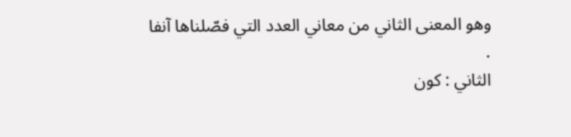وهو المعنى الثاني من معاني العدد التي فصّلناها آنفا .
الثاني : كون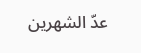عدّ الشهرين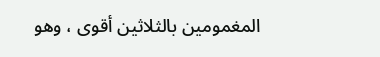المغمومين بالثلاثين أقوى ، وهو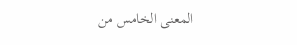المعنى الخامس من